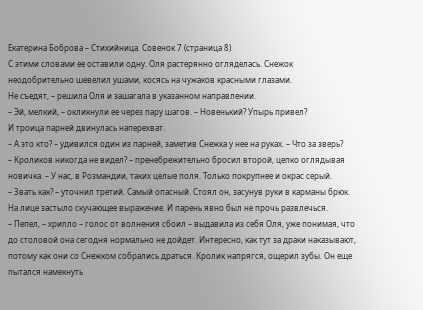Екатерина Боброва – Стихийница. Совенок 7 (страница 8)
С этими словами ее оставили одну. Оля растерянно огляделась. Снежок неодобрительно шевелил ушами, косясь на чужаков красными глазами.
Не съедят, – решила Оля и зашагала в указанном направлении.
– Эй, мелкий, – окликнули ее через пару шагов. – Новенький? Упырь привел?
И троица парней двинулась наперехват.
– А это кто? – удивился один из парней, заметив Снежка у нее на руках. – Что за зверь?
– Кроликов никогда не видел? – пренебрежительно бросил второй, цепко оглядывая новичка. – У нас, в Розмандии, таких целые поля. Только покрупнее и окрас серый.
– Звать как? – уточнил третий. Самый опасный. Стоял он, засунув руки в карманы брюк. На лице застыло скучающее выражение. И парень явно был не прочь развлечься.
– Пепел, – хрипло – голос от волнения сбоил – выдавила из себя Оля, уже понимая, что до столовой она сегодня нормально не дойдет. Интересно, как тут за драки наказывают, потому как они со Снежком собрались драться. Кролик напрягся, ощерил зубы. Он еще пытался намекнуть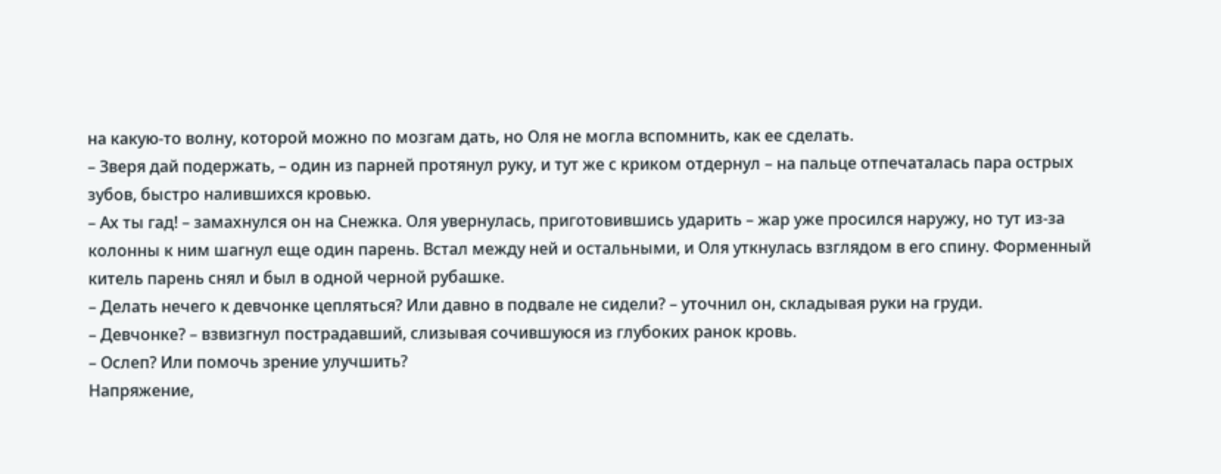на какую-то волну, которой можно по мозгам дать, но Оля не могла вспомнить, как ее сделать.
– Зверя дай подержать, – один из парней протянул руку, и тут же с криком отдернул – на пальце отпечаталась пара острых зубов, быстро налившихся кровью.
– Ах ты гад! – замахнулся он на Снежка. Оля увернулась, приготовившись ударить – жар уже просился наружу, но тут из-за колонны к ним шагнул еще один парень. Встал между ней и остальными, и Оля уткнулась взглядом в его спину. Форменный китель парень снял и был в одной черной рубашке.
– Делать нечего к девчонке цепляться? Или давно в подвале не сидели? – уточнил он, складывая руки на груди.
– Девчонке? – взвизгнул пострадавший, слизывая сочившуюся из глубоких ранок кровь.
– Ослеп? Или помочь зрение улучшить?
Напряжение,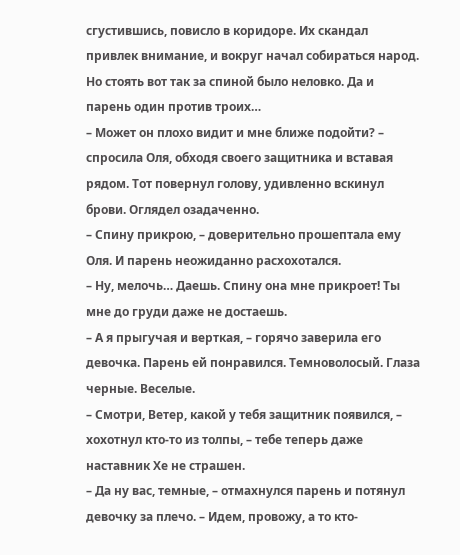сгустившись, повисло в коридоре. Их скандал привлек внимание, и вокруг начал собираться народ.
Но стоять вот так за спиной было неловко. Да и парень один против троих…
– Может он плохо видит и мне ближе подойти? – спросила Оля, обходя своего защитника и вставая рядом. Тот повернул голову, удивленно вскинул брови. Оглядел озадаченно.
– Спину прикрою, – доверительно прошептала ему Оля. И парень неожиданно расхохотался.
– Ну, мелочь… Даешь. Спину она мне прикроет! Ты мне до груди даже не достаешь.
– А я прыгучая и верткая, – горячо заверила его девочка. Парень ей понравился. Темноволосый. Глаза черные. Веселые.
– Смотри, Ветер, какой у тебя защитник появился, – хохотнул кто-то из толпы, – тебе теперь даже наставник Хе не страшен.
– Да ну вас, темные, – отмахнулся парень и потянул девочку за плечо. – Идем, провожу, а то кто-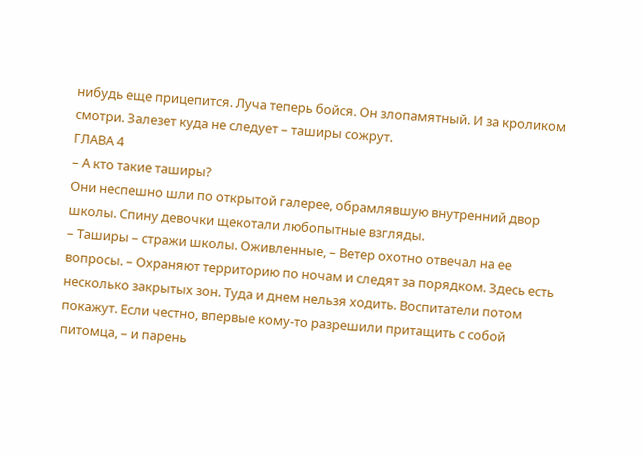нибудь еще прицепится. Луча теперь бойся. Он злопамятный. И за кроликом смотри. Залезет куда не следует – таширы сожрут.
ГЛАВА 4
– А кто такие таширы?
Они неспешно шли по открытой галерее, обрамлявшую внутренний двор школы. Спину девочки щекотали любопытные взгляды.
– Таширы – стражи школы. Оживленные, – Ветер охотно отвечал на ее вопросы. – Охраняют территорию по ночам и следят за порядком. Здесь есть несколько закрытых зон. Туда и днем нельзя ходить. Воспитатели потом покажут. Если честно, впервые кому-то разрешили притащить с собой питомца, – и парень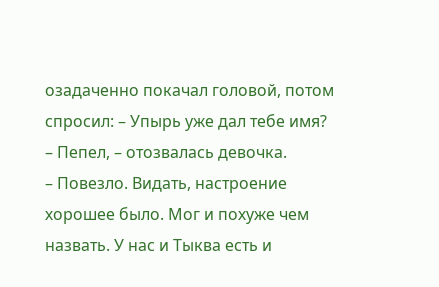озадаченно покачал головой, потом спросил: – Упырь уже дал тебе имя?
– Пепел, – отозвалась девочка.
– Повезло. Видать, настроение хорошее было. Мог и похуже чем назвать. У нас и Тыква есть и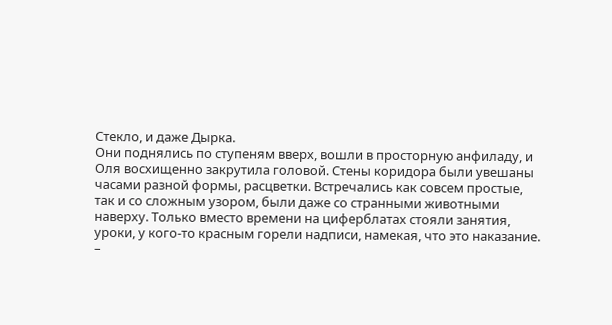Стекло, и даже Дырка.
Они поднялись по ступеням вверх, вошли в просторную анфиладу, и Оля восхищенно закрутила головой. Стены коридора были увешаны часами разной формы, расцветки. Встречались как совсем простые, так и со сложным узором, были даже со странными животными наверху. Только вместо времени на циферблатах стояли занятия, уроки, у кого-то красным горели надписи, намекая, что это наказание.
–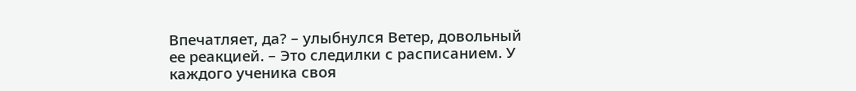Впечатляет, да? – улыбнулся Ветер, довольный ее реакцией. – Это следилки с расписанием. У каждого ученика своя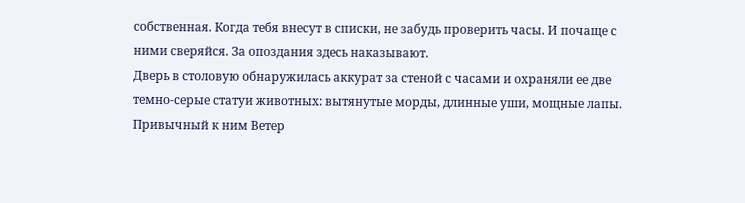собственная. Когда тебя внесут в списки, не забудь проверить часы. И почаще с ними сверяйся. За опоздания здесь наказывают.
Дверь в столовую обнаружилась аккурат за стеной с часами и охраняли ее две темно-серые статуи животных: вытянутые морды, длинные уши, мощные лапы.
Привычный к ним Ветер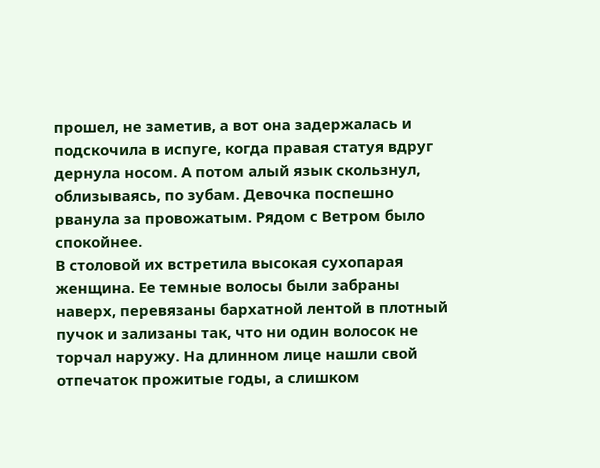прошел, не заметив, а вот она задержалась и подскочила в испуге, когда правая статуя вдруг дернула носом. А потом алый язык скользнул, облизываясь, по зубам. Девочка поспешно рванула за провожатым. Рядом с Ветром было спокойнее.
В столовой их встретила высокая сухопарая женщина. Ее темные волосы были забраны наверх, перевязаны бархатной лентой в плотный пучок и зализаны так, что ни один волосок не торчал наружу. На длинном лице нашли свой отпечаток прожитые годы, а слишком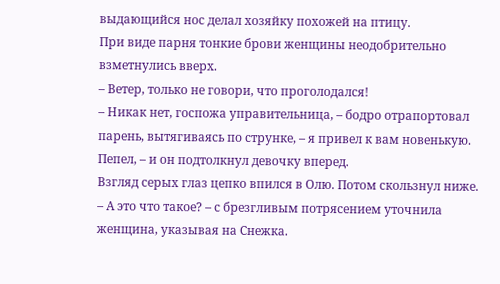выдающийся нос делал хозяйку похожей на птицу.
При виде парня тонкие брови женщины неодобрительно взметнулись вверх.
– Ветер, только не говори, что проголодался!
– Никак нет, госпожа управительница, – бодро отрапортовал парень, вытягиваясь по струнке, – я привел к вам новенькую. Пепел, – и он подтолкнул девочку вперед.
Взгляд серых глаз цепко впился в Олю. Потом скользнул ниже.
– А это что такое? – с брезгливым потрясением уточнила женщина, указывая на Снежка.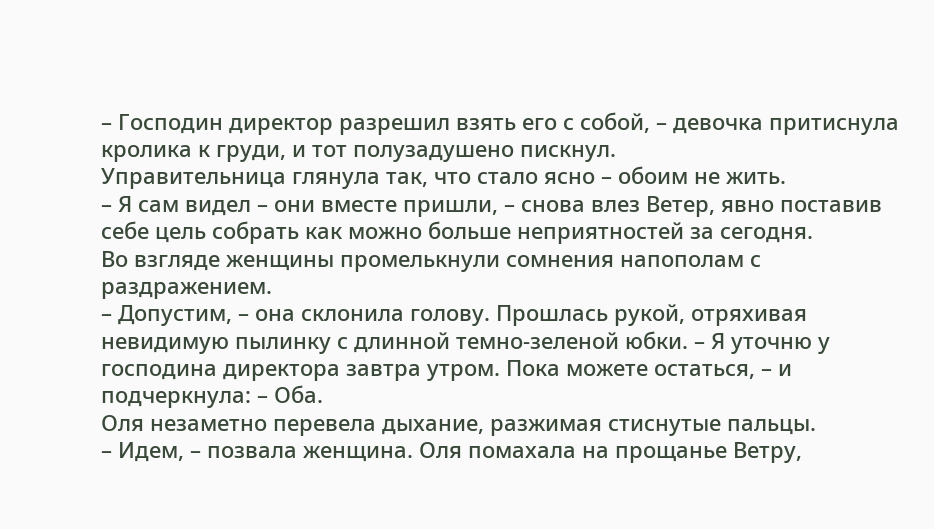– Господин директор разрешил взять его с собой, – девочка притиснула кролика к груди, и тот полузадушено пискнул.
Управительница глянула так, что стало ясно – обоим не жить.
– Я сам видел – они вместе пришли, – снова влез Ветер, явно поставив себе цель собрать как можно больше неприятностей за сегодня.
Во взгляде женщины промелькнули сомнения напополам с раздражением.
– Допустим, – она склонила голову. Прошлась рукой, отряхивая невидимую пылинку с длинной темно-зеленой юбки. – Я уточню у господина директора завтра утром. Пока можете остаться, – и подчеркнула: – Оба.
Оля незаметно перевела дыхание, разжимая стиснутые пальцы.
– Идем, – позвала женщина. Оля помахала на прощанье Ветру,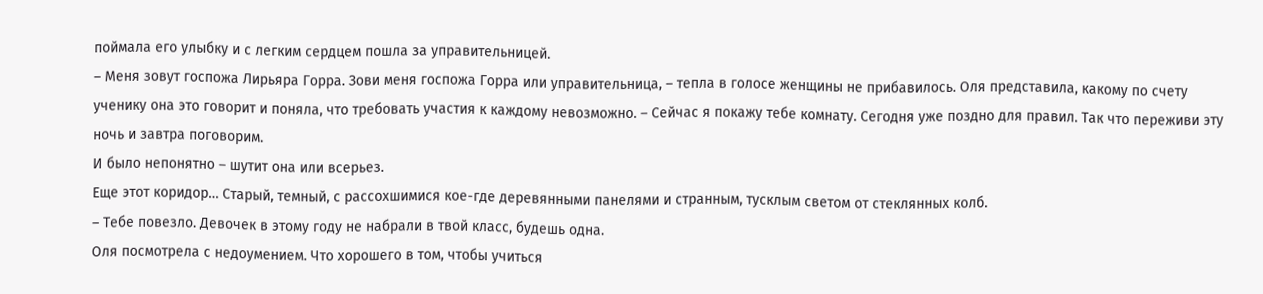поймала его улыбку и с легким сердцем пошла за управительницей.
– Меня зовут госпожа Лирьяра Горра. Зови меня госпожа Горра или управительница, – тепла в голосе женщины не прибавилось. Оля представила, какому по счету ученику она это говорит и поняла, что требовать участия к каждому невозможно. – Сейчас я покажу тебе комнату. Сегодня уже поздно для правил. Так что переживи эту ночь и завтра поговорим.
И было непонятно – шутит она или всерьез.
Еще этот коридор… Старый, темный, с рассохшимися кое-где деревянными панелями и странным, тусклым светом от стеклянных колб.
– Тебе повезло. Девочек в этому году не набрали в твой класс, будешь одна.
Оля посмотрела с недоумением. Что хорошего в том, чтобы учиться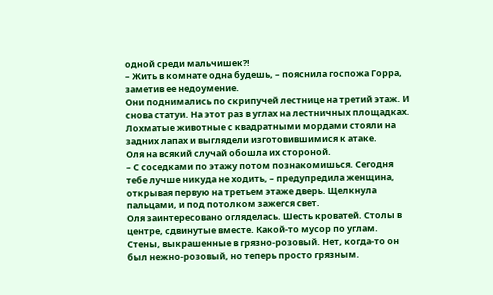одной среди мальчишек?!
– Жить в комнате одна будешь, – пояснила госпожа Горра, заметив ее недоумение.
Они поднимались по скрипучей лестнице на третий этаж. И снова статуи. На этот раз в углах на лестничных площадках. Лохматые животные с квадратными мордами стояли на задних лапах и выглядели изготовившимися к атаке.
Оля на всякий случай обошла их стороной.
– С соседками по этажу потом познакомишься. Сегодня тебе лучше никуда не ходить, – предупредила женщина, открывая первую на третьем этаже дверь. Щелкнула пальцами, и под потолком зажегся свет.
Оля заинтересовано огляделась. Шесть кроватей. Столы в центре, сдвинутые вместе. Какой-то мусор по углам. Стены, выкрашенные в грязно-розовый. Нет, когда-то он был нежно-розовый, но теперь просто грязным.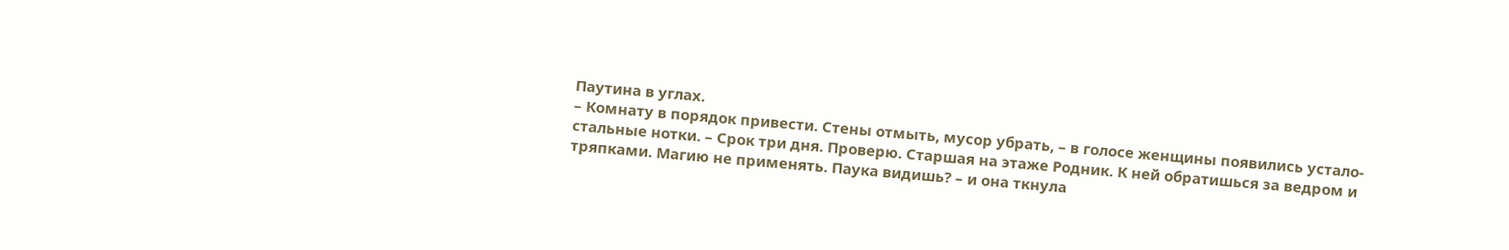Паутина в углах.
– Комнату в порядок привести. Стены отмыть, мусор убрать, – в голосе женщины появились устало-стальные нотки. – Срок три дня. Проверю. Старшая на этаже Родник. К ней обратишься за ведром и тряпками. Магию не применять. Паука видишь? – и она ткнула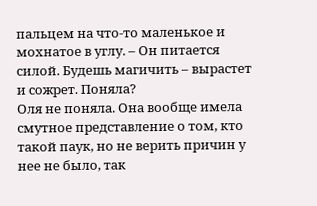пальцем на что-то маленькое и мохнатое в углу. – Он питается силой. Будешь магичить – вырастет и сожрет. Поняла?
Оля не поняла. Она вообще имела смутное представление о том, кто такой паук, но не верить причин у нее не было, так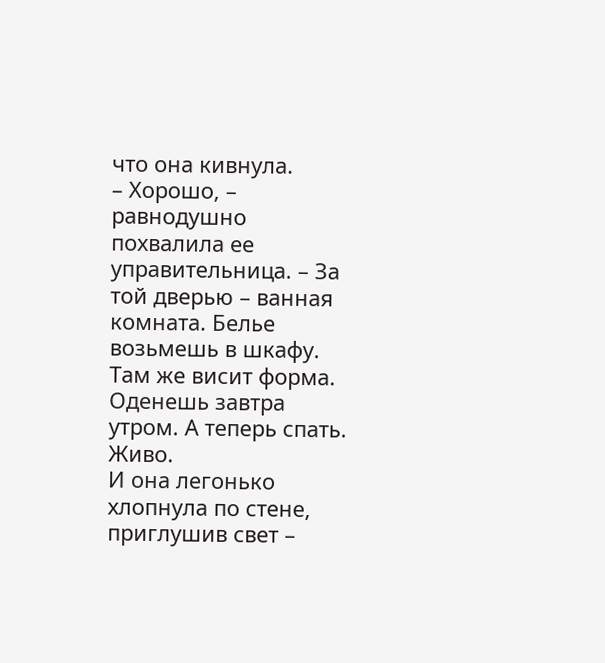что она кивнула.
– Хорошо, – равнодушно похвалила ее управительница. – За той дверью – ванная комната. Белье возьмешь в шкафу. Там же висит форма. Оденешь завтра утром. А теперь спать. Живо.
И она легонько хлопнула по стене, приглушив свет –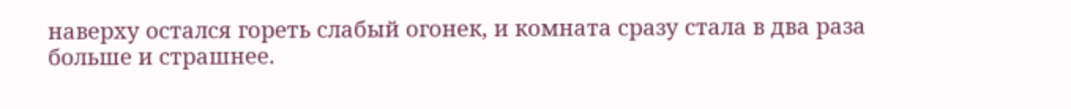наверху остался гореть слабый огонек, и комната сразу стала в два раза больше и страшнее.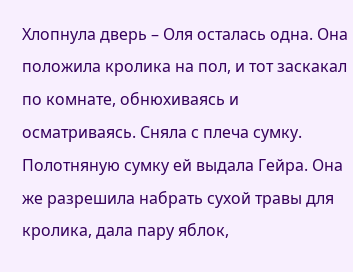Хлопнула дверь – Оля осталась одна. Она положила кролика на пол, и тот заскакал по комнате, обнюхиваясь и осматриваясь. Сняла с плеча сумку.
Полотняную сумку ей выдала Гейра. Она же разрешила набрать сухой травы для кролика, дала пару яблок,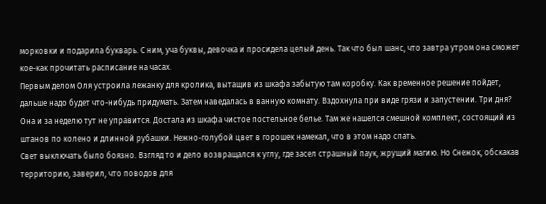морковки и подарила букварь. С ним, уча буквы, девочка и просидела целый день. Так что был шанс, что завтра утром она сможет кое-как прочитать расписание на часах.
Первым делом Оля устроила лежанку для кролика, вытащив из шкафа забытую там коробку. Как временное решение пойдет, дальше надо будет что-нибудь придумать. Затем наведалась в ванную комнату. Вздохнула при виде грязи и запустении. Три дня? Она и за неделю тут не управится. Достала из шкафа чистое постельное белье. Там же нашелся смешной комплект, состоящий из штанов по колено и длинной рубашки. Нежно-голубой цвет в горошек намекал, что в этом надо спать.
Свет выключать было боязно. Взгляд то и дело возвращался к углу, где засел страшный паук, жрущий магию. Но Снежок, обскакав территорию, заверил, что поводов для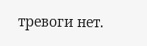тревоги нет.